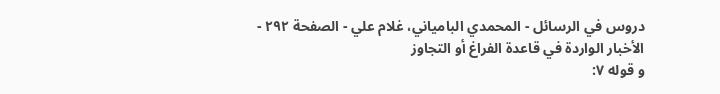دروس في الرسائل - المحمدي البامياني، غلام علي - الصفحة ٢٩٢ - الأخبار الواردة في قاعدة الفراغ أو التجاوز
و قوله ٧: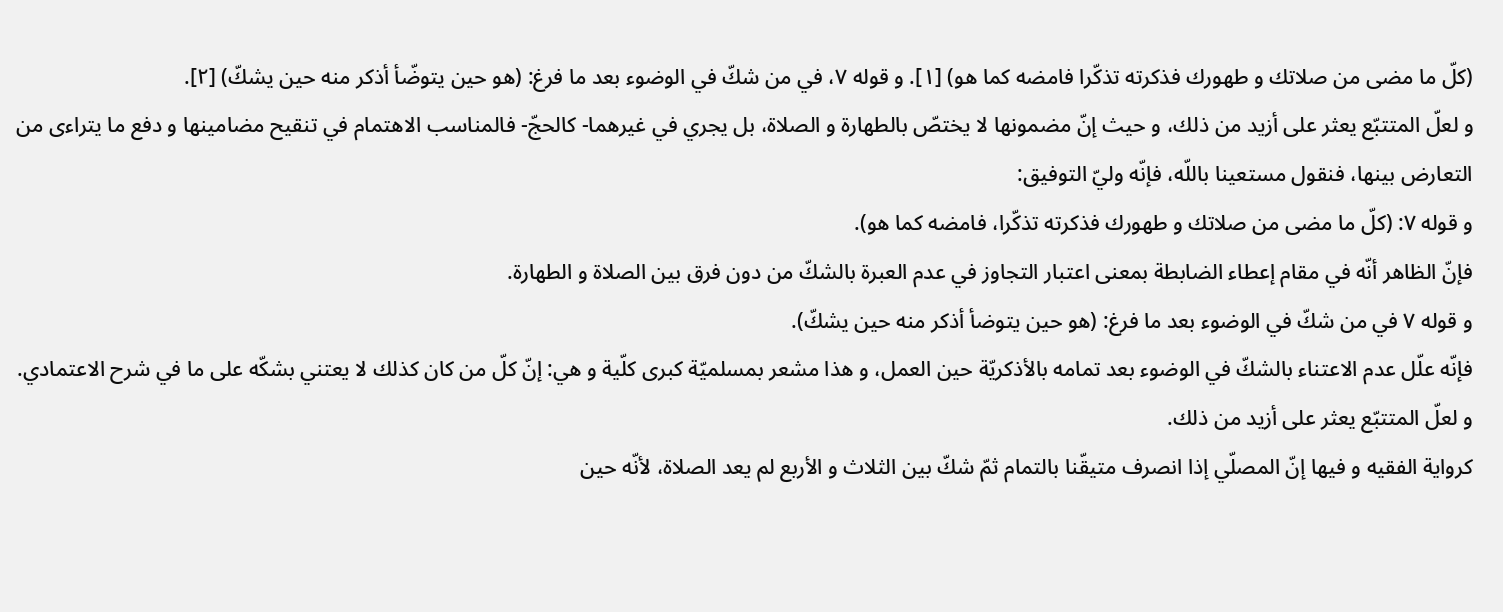(كلّ ما مضى من صلاتك و طهورك فذكرته تذكّرا فامضه كما هو) [١]. و قوله ٧، في من شكّ في الوضوء بعد ما فرغ: (هو حين يتوضّأ أذكر منه حين يشكّ) [٢].
و لعلّ المتتبّع يعثر على أزيد من ذلك، و حيث إنّ مضمونها لا يختصّ بالطهارة و الصلاة، بل يجري في غيرهما- كالحجّ- فالمناسب الاهتمام في تنقيح مضامينها و دفع ما يتراءى من التعارض بينها، فنقول مستعينا باللّه، فإنّه وليّ التوفيق:
و قوله ٧: (كلّ ما مضى من صلاتك و طهورك فذكرته تذكّرا، فامضه كما هو).
فإنّ الظاهر أنّه في مقام إعطاء الضابطة بمعنى اعتبار التجاوز في عدم العبرة بالشكّ من دون فرق بين الصلاة و الطهارة.
و قوله ٧ في من شكّ في الوضوء بعد ما فرغ: (هو حين يتوضأ أذكر منه حين يشكّ).
فإنّه علّل عدم الاعتناء بالشكّ في الوضوء بعد تمامه بالأذكريّة حين العمل، و هذا مشعر بمسلميّة كبرى كلّية و هي: إنّ كلّ من كان كذلك لا يعتني بشكّه على ما في شرح الاعتمادي.
و لعلّ المتتبّع يعثر على أزيد من ذلك.
كرواية الفقيه و فيها إنّ المصلّي إذا انصرف متيقّنا بالتمام ثمّ شكّ بين الثلاث و الأربع لم يعد الصلاة، لأنّه حين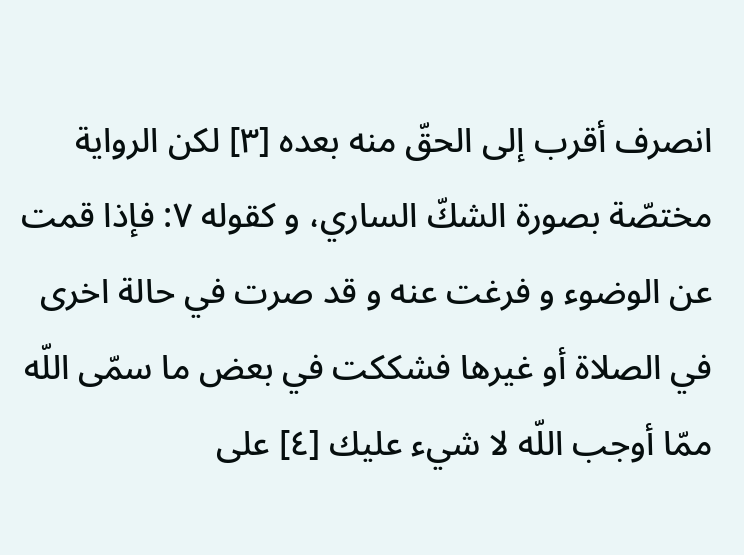انصرف أقرب إلى الحقّ منه بعده [٣] لكن الرواية مختصّة بصورة الشكّ الساري، و كقوله ٧: فإذا قمت عن الوضوء و فرغت عنه و قد صرت في حالة اخرى في الصلاة أو غيرها فشككت في بعض ما سمّى اللّه ممّا أوجب اللّه لا شيء عليك [٤] على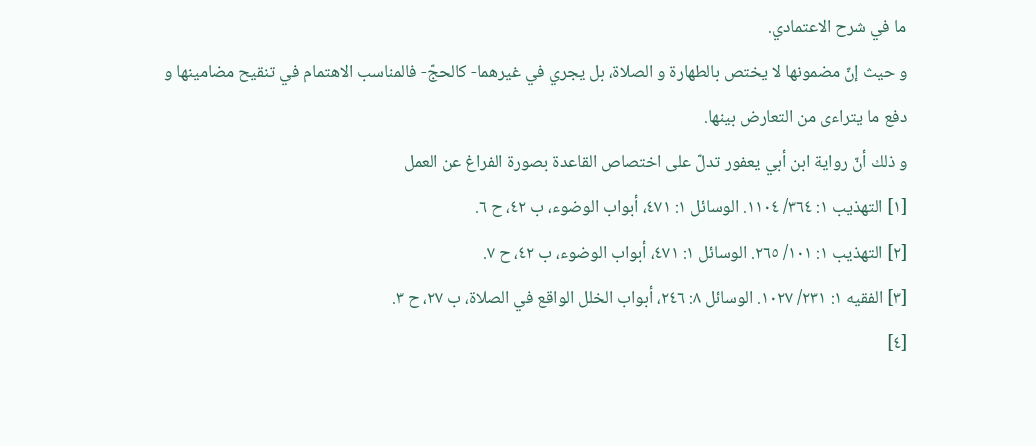ما في شرح الاعتمادي.
و حيث إنّ مضمونها لا يختص بالطهارة و الصلاة، بل يجري في غيرهما- كالحجّ- فالمناسب الاهتمام في تنقيح مضامينها و دفع ما يتراءى من التعارض بينها.
و ذلك أنّ رواية ابن أبي يعفور تدلّ على اختصاص القاعدة بصورة الفراغ عن العمل
[١] التهذيب ١: ٣٦٤/ ١١٠٤. الوسائل ١: ٤٧١، أبواب الوضوء، ب ٤٢، ح ٦.
[٢] التهذيب ١: ١٠١/ ٢٦٥. الوسائل ١: ٤٧١، أبواب الوضوء، ب ٤٢، ح ٧.
[٣] الفقيه ١: ٢٣١/ ١٠٢٧. الوسائل ٨: ٢٤٦، أبواب الخلل الواقع في الصلاة، ب ٢٧، ح ٣.
[٤]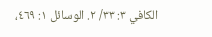الكافي ٣: ٣٣/ ٢. الوسائل ١: ٤٦٩،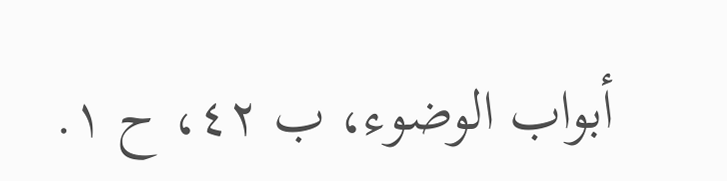أبواب الوضوء، ب ٤٢، ح ١.